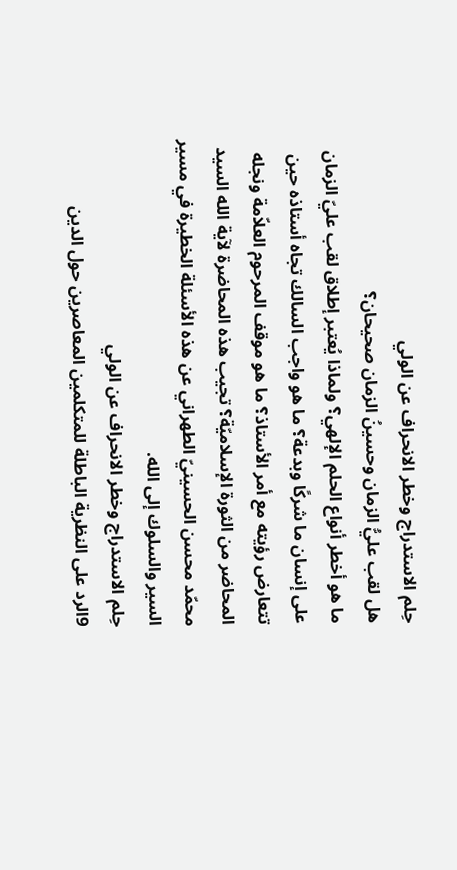حِلم الاستدراج وخطر الانحراف عن الولي
هل لقب عليُّ الزمان وحسينُ الزمان صحيحان؟
ما هو أخطر أنواع الحلم الإلهي؟ ولماذا يُعتبر إطلاق لقب عليّ الزمان على إنسان ما شركًا وبدعة؟ ما هو واجب السالك تجاه أستاذه حين تتعارض رؤيته مع أمر الأستاذ؟ ما هو موقف المرحوم العلاّمة ونجله المحاضر من الثورة الإسلاميّة؟ تجيب هذه المحاضرة لآية الله السيد محمّد محسن الحسينيّ الطهراني عن هذه الأسئلة الخطيرة في مسير السير والسلوك إلى الله.
حِلم الاستدراج وخطر الانحراف عن الولي
9الرد على النظرية الباطلة للمتكلمين المعاصرين حول الدين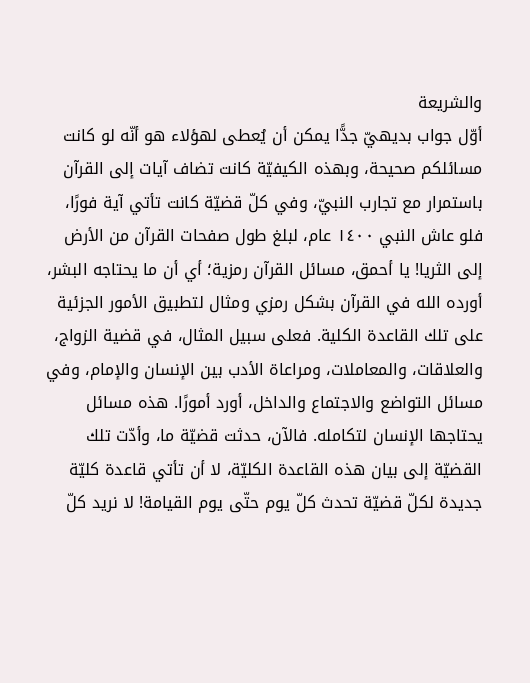والشريعة
أوّل جواب بديهيّ جدًّا يمكن أن يُعطى لهؤلاء هو أنّه لو كانت مسائلكم صحيحة، وبهذه الكيفيّة كانت تضاف آيات إلى القرآن باستمرار مع تجارب النبيّ، وفي كلّ قضيّة كانت تأتي آية فورًا، فلو عاش النبي ۱٤۰۰ عام، لبلغ طول صفحات القرآن من الأرض إلى الثريا! يا أحمق، مسائل القرآن رمزية؛ أي أن ما يحتاجه البشر، أورده الله في القرآن بشكل رمزي ومثال لتطبيق الأمور الجزئية على تلك القاعدة الكلية. فعلى سبيل المثال، في قضية الزواج، والعلاقات، والمعاملات، ومراعاة الأدب بين الإنسان والإمام، وفي مسائل التواضع والاجتماع والداخل، أورد أمورًا. هذه مسائل يحتاجها الإنسان لتكامله. فالآن، حدثت قضيّة ما، وأدّت تلك القضيّة إلى بيان هذه القاعدة الكليّة، لا أن تأتي قاعدة كليّة جديدة لكلّ قضيّة تحدث كلّ يوم حتّى يوم القيامة! لا نريد كلّ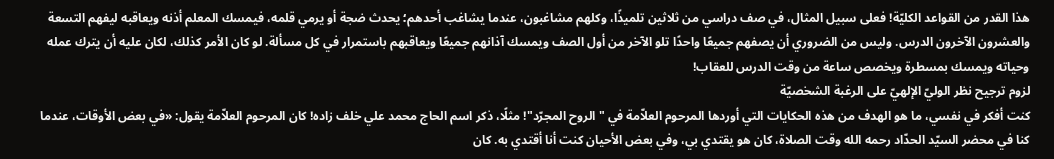هذا القدر من القواعد الكليّة! فعلى سبيل المثال، في صف دراسي من ثلاثين تلميذًا، وكلهم مشاغبون، عندما يشاغب أحدهم؛ يحدث ضجة أو يرمي قلمه، فيمسك المعلم أذنه ويعاقبه ليفهم التسعة والعشرون الآخرون الدرس. وليس من الضروري أن يصفهم جميعًا واحدًا تلو الآخر من أول الصف ويمسك آذانهم جميعًا ويعاقبهم باستمرار في كل مسألة. لو كان الأمر كذلك، لكان عليه أن يترك عمله وحياته ويمسك بمسطرة ويخصص ساعة من وقت الدرس للعقاب!
لزوم ترجيح نظر الوليّ الإلهيّ على الرغبة الشخصيّة
كنت أفكر في نفسي، ما هو الهدف من هذه الحكايات التي أوردها المرحوم العلاّمة في "الروح المجرّد"! مثلًا، ذكر اسم الحاج محمد علي خلف زاده! كان المرحوم العلاّمة يقول: «في بعض الأوقات، عندما كنا في محضر السيّد الحدّاد رحمه الله وقت الصلاة، كان هو يقتدي بي، وفي بعض الأحيان كنت أنا أقتدي به. كان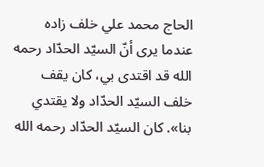الحاج محمد علي خلف زاده عندما يرى أنّ السيّد الحدّاد رحمه الله قد اقتدى بي، كان يقف خلف السيّد الحدّاد ولا يقتدي بنا». كان السيّد الحدّاد رحمه الله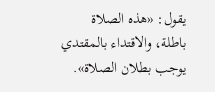يقول: «هذه الصلاة باطلة، والاقتداء بالمقتدي يوجب بطلان الصلاة».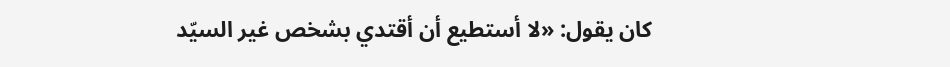كان يقول: «لا أستطيع أن أقتدي بشخص غير السيّد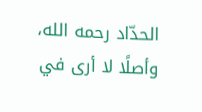الحدّاد رحمه الله، وأصلًا لا أرى في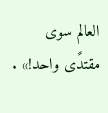العالم سوى مقتدًى واحد!» .